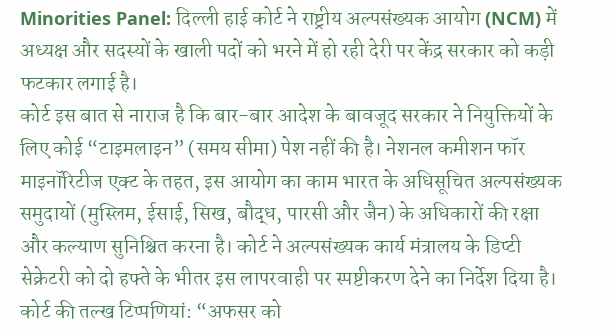Minorities Panel: दिल्ली हाई कोर्ट ने राष्ट्रीय अल्पसंख्यक आयोग (NCM) में अध्यक्ष और सदस्यों के खाली पदों को भरने में हो रही देरी पर केंद्र सरकार को कड़ी फटकार लगाई है।
कोर्ट इस बात से नाराज है कि बार-बार आदेश के बावजूद सरकार ने नियुक्तियों के लिए कोई “टाइमलाइन” (समय सीमा) पेश नहीं की है। नेशनल कमीशन फॉर माइनॉरिटीज एक्ट के तहत, इस आयोग का काम भारत के अधिसूचित अल्पसंख्यक समुदायों (मुस्लिम, ईसाई, सिख, बौद्ध, पारसी और जैन) के अधिकारों की रक्षा और कल्याण सुनिश्चित करना है। कोर्ट ने अल्पसंख्यक कार्य मंत्रालय के डिप्टी सेक्रेटरी को दो हफ्ते के भीतर इस लापरवाही पर स्पष्टीकरण देने का निर्देश दिया है।
कोर्ट की तल्ख टिप्पणियां: “अफसर को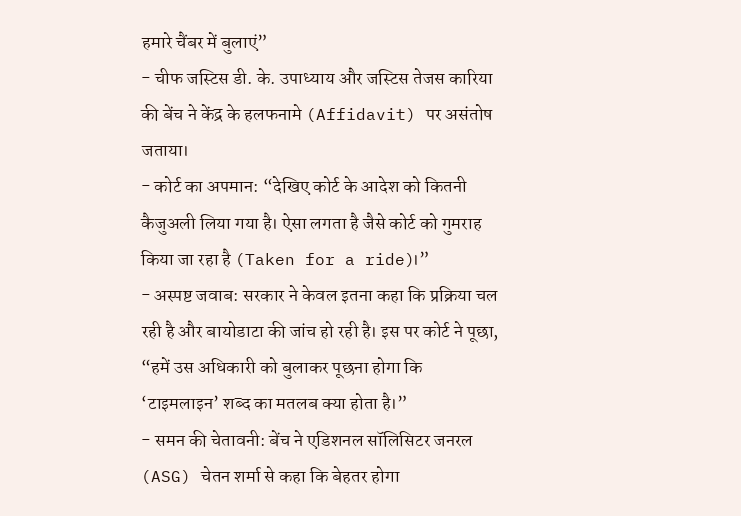हमारे चैंबर में बुलाएं”
- चीफ जस्टिस डी. के. उपाध्याय और जस्टिस तेजस कारिया की बेंच ने केंद्र के हलफनामे (Affidavit) पर असंतोष जताया।
- कोर्ट का अपमान: “देखिए कोर्ट के आदेश को कितनी कैजुअली लिया गया है। ऐसा लगता है जैसे कोर्ट को गुमराह किया जा रहा है (Taken for a ride)।”
- अस्पष्ट जवाब: सरकार ने केवल इतना कहा कि प्रक्रिया चल रही है और बायोडाटा की जांच हो रही है। इस पर कोर्ट ने पूछा, “हमें उस अधिकारी को बुलाकर पूछना होगा कि ‘टाइमलाइन’ शब्द का मतलब क्या होता है।”
- समन की चेतावनी: बेंच ने एडिशनल सॉलिसिटर जनरल (ASG) चेतन शर्मा से कहा कि बेहतर होगा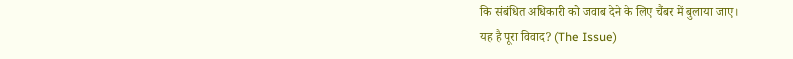कि संबंधित अधिकारी को जवाब देने के लिए चैंबर में बुलाया जाए।
यह है पूरा विवाद? (The Issue)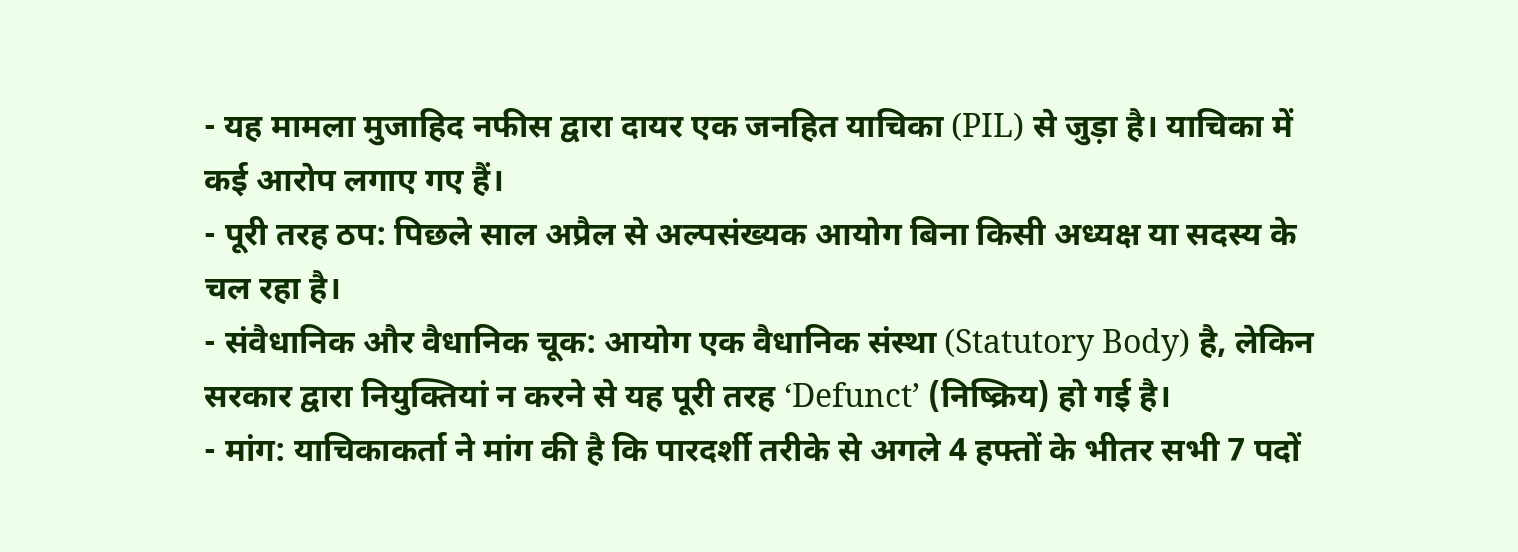- यह मामला मुजाहिद नफीस द्वारा दायर एक जनहित याचिका (PIL) से जुड़ा है। याचिका में कई आरोप लगाए गए हैं।
- पूरी तरह ठप: पिछले साल अप्रैल से अल्पसंख्यक आयोग बिना किसी अध्यक्ष या सदस्य के चल रहा है।
- संवैधानिक और वैधानिक चूक: आयोग एक वैधानिक संस्था (Statutory Body) है, लेकिन सरकार द्वारा नियुक्तियां न करने से यह पूरी तरह ‘Defunct’ (निष्क्रिय) हो गई है।
- मांग: याचिकाकर्ता ने मांग की है कि पारदर्शी तरीके से अगले 4 हफ्तों के भीतर सभी 7 पदों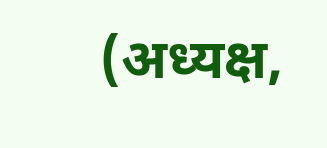(अध्यक्ष,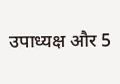उपाध्यक्ष और 5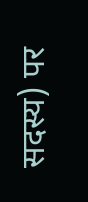सदस्य) पर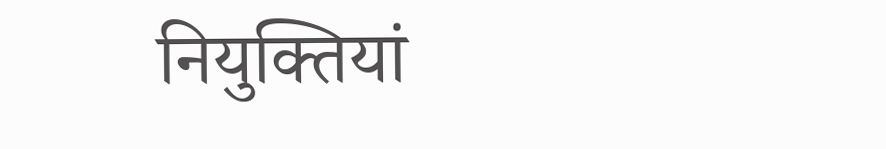नियुक्तियां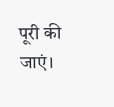पूरी की जाएं।